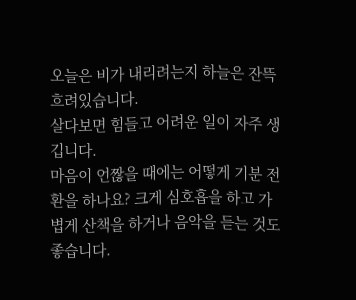오늘은 비가 내리려는지 하늘은 잔뜩 흐려있습니다.
살다보면 힘들고 어려운 일이 자주 생깁니다.
마음이 언짢을 때에는 어떻게 기분 전환을 하나요? 크게 심호흡을 하고 가볍게 산책을 하거나 음악을 듣는 것도 좋습니다.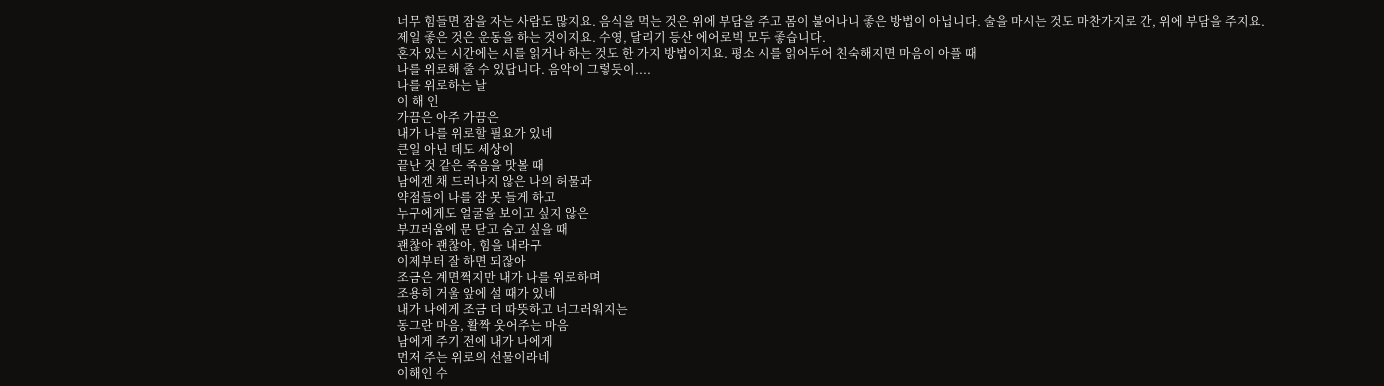너무 힘들면 잠을 자는 사람도 많지요. 음식을 먹는 것은 위에 부담을 주고 몸이 불어나니 좋은 방법이 아닙니다. 술을 마시는 것도 마찬가지로 간, 위에 부담을 주지요.
제일 좋은 것은 운동을 하는 것이지요. 수영, 달리기 등산 에어로빅 모두 좋습니다.
혼자 있는 시간에는 시를 읽거나 하는 것도 한 가지 방법이지요. 평소 시를 읽어두어 친숙해지면 마음이 아플 때
나를 위로해 줄 수 있답니다. 음악이 그렇듯이....
나를 위로하는 날
이 해 인
가끔은 아주 가끔은
내가 나를 위로할 필요가 있네
큰일 아닌 데도 세상이
끝난 것 같은 죽음을 맛볼 때
남에겐 채 드러나지 않은 나의 허물과
약점들이 나를 잠 못 들게 하고
누구에게도 얼굴을 보이고 싶지 않은
부끄러움에 문 닫고 숨고 싶을 때
괜찮아 괜찮아, 힘을 내라구
이제부터 잘 하면 되잖아
조금은 계면쩍지만 내가 나를 위로하며
조용히 거울 앞에 설 때가 있네
내가 나에게 조금 더 따뜻하고 너그러워지는
동그란 마음, 활짝 웃어주는 마음
남에게 주기 전에 내가 나에게
먼저 주는 위로의 선물이라네
이해인 수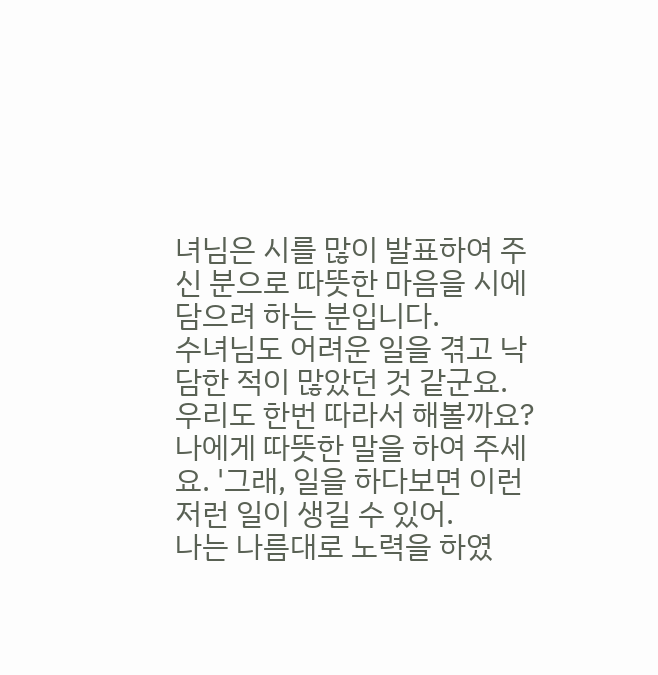녀님은 시를 많이 발표하여 주신 분으로 따뜻한 마음을 시에 담으려 하는 분입니다.
수녀님도 어려운 일을 겪고 낙담한 적이 많았던 것 같군요.
우리도 한번 따라서 해볼까요?
나에게 따뜻한 말을 하여 주세요. '그래, 일을 하다보면 이런 저런 일이 생길 수 있어.
나는 나름대로 노력을 하였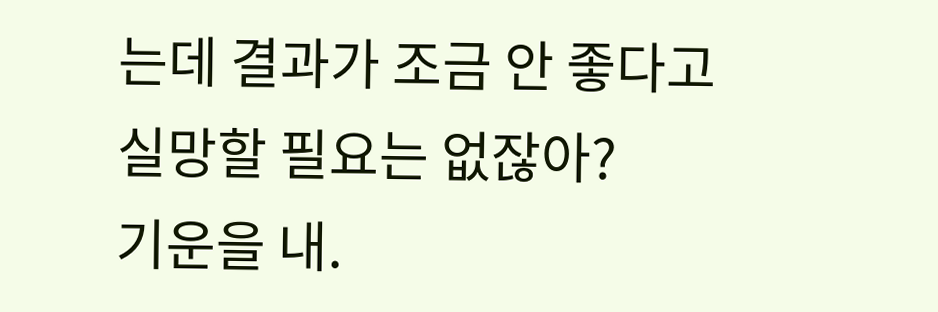는데 결과가 조금 안 좋다고 실망할 필요는 없잖아?
기운을 내.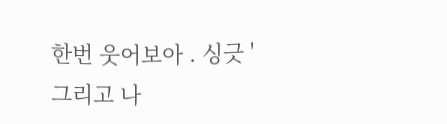한번 웃어보아 . 싱긋 '
그리고 나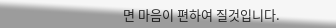면 마음이 편하여 질것입니다.